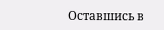Оставшись в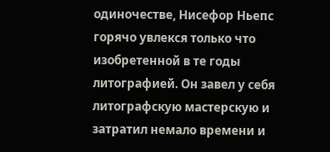одиночестве, Нисефор Ньепс горячо увлекся только что изобретенной в те годы литографией. Он завел у себя литографскую мастерскую и затратил немало времени и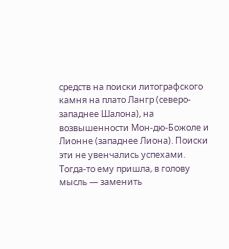средств на поиски литографского камня на плато Лангр (северо-западнее Шалона), на возвышенности Мон-дю-Божоле и Лионне (западнее Лиона). Поиски эти не увенчались успехами.
Тогда-то ему пришла, в голову мысль — заменить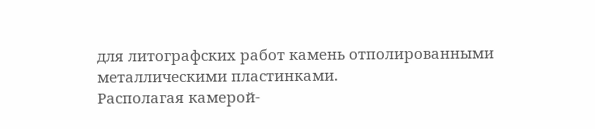для литографских работ камень отполированными металлическими пластинками.
Располагая камерой-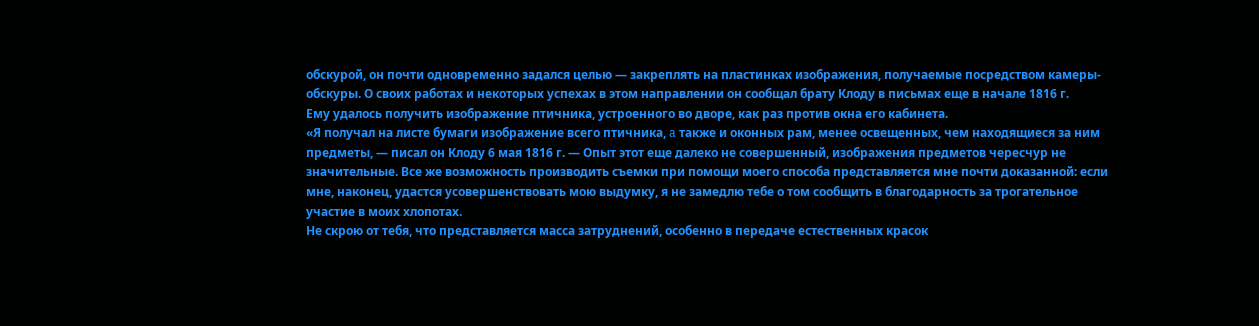обскурой, он почти одновременно задался целью — закреплять на пластинках изображения, получаемые посредством камеры-обскуры. О своих работах и некоторых успехах в этом направлении он сообщал брату Клоду в письмах еще в начале 1816 г.
Ему удалось получить изображение птичника, устроенного во дворе, как раз против окна его кабинета.
«Я получал на листе бумаги изображение всего птичника, a также и оконных рам, менее освещенных, чем находящиеся за ним предметы, — писал он Клоду 6 мая 1816 г. — Опыт этот еще далеко не совершенный, изображения предметов чересчур не значительные. Все же возможность производить съемки при помощи моего способа представляется мне почти доказанной: если мне, наконец, удастся усовершенствовать мою выдумку, я не замедлю тебе о том сообщить в благодарность за трогательное участие в моих хлопотах.
Не скрою от тебя, что представляется масса затруднений, особенно в передаче естественных красок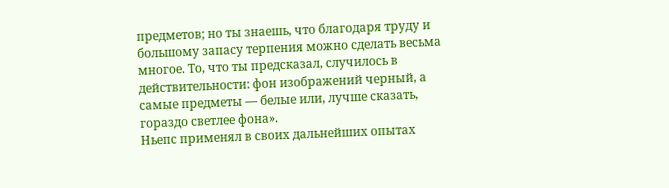предметов; но ты знаешь, что благодаря труду и большому запасу терпения можно сделать весьма многое. То, что ты предсказал, случилось в действительности: фон изображений черный, а самые предметы — белые или, лучше сказать, гораздо светлее фона».
Ньепс применял в своих дальнейших опытах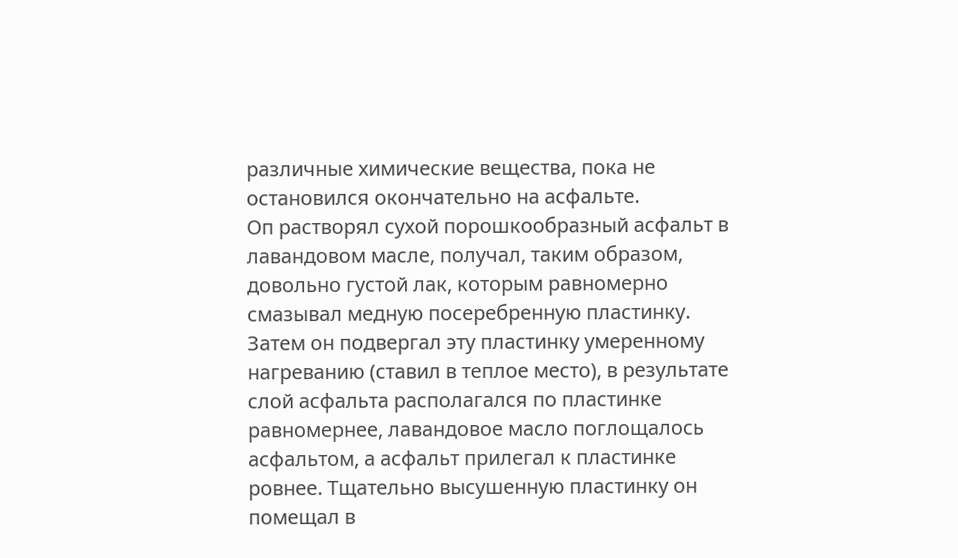различные химические вещества, пока не остановился окончательно на асфальте.
Оп растворял сухой порошкообразный асфальт в лавандовом масле, получал, таким образом, довольно густой лак, которым равномерно смазывал медную посеребренную пластинку. Затем он подвергал эту пластинку умеренному нагреванию (ставил в теплое место), в результате слой асфальта располагался по пластинке равномернее, лавандовое масло поглощалось асфальтом, а асфальт прилегал к пластинке ровнее. Тщательно высушенную пластинку он помещал в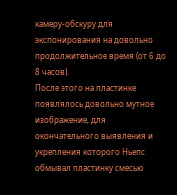камеру-обскуру для экспонирования на довольно продолжительное время (от 6 до 8 часов).
После этого на пластинке появлялось довольно мутное изображение, для окончательного выявления и укрепления которого Ньепс обмывал пластинку смесью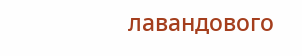лавандового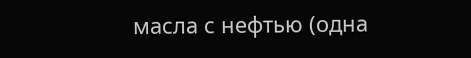масла с нефтью (одна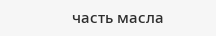часть масла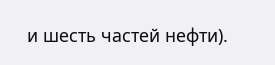и шесть частей нефти).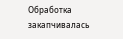Обработка закапчивалась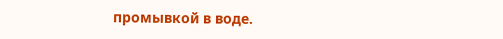промывкой в воде.